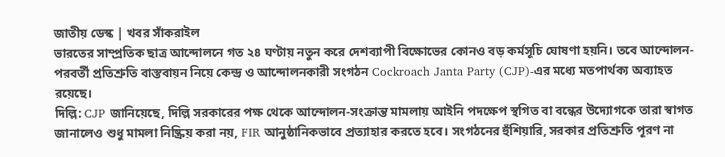জাতীয় ডেস্ক | খবর সাঁকরাইল
ভারতের সাম্প্রতিক ছাত্র আন্দোলনে গত ২৪ ঘণ্টায় নতুন করে দেশব্যাপী বিক্ষোভের কোনও বড় কর্মসূচি ঘোষণা হয়নি। তবে আন্দোলন-পরবর্তী প্রতিশ্রুতি বাস্তবায়ন নিয়ে কেন্দ্র ও আন্দোলনকারী সংগঠন Cockroach Janta Party (CJP)-এর মধ্যে মতপার্থক্য অব্যাহত রয়েছে।
দিল্লি: CJP জানিয়েছে, দিল্লি সরকারের পক্ষ থেকে আন্দোলন-সংক্রান্ত মামলায় আইনি পদক্ষেপ স্থগিত বা বন্ধের উদ্যোগকে তারা স্বাগত জানালেও শুধু মামলা নিষ্ক্রিয় করা নয়, FIR আনুষ্ঠানিকভাবে প্রত্যাহার করতে হবে। সংগঠনের হুঁশিয়ারি, সরকার প্রতিশ্রুতি পূরণ না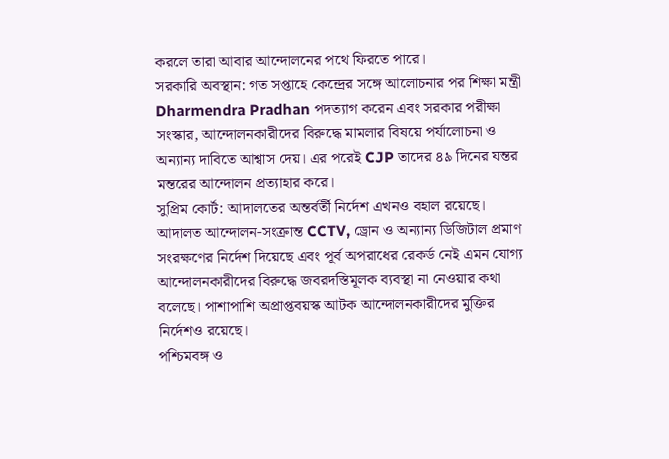করলে তারা আবার আন্দোলনের পথে ফিরতে পারে।
সরকারি অবস্থান: গত সপ্তাহে কেন্দ্রের সঙ্গে আলোচনার পর শিক্ষা মন্ত্রী Dharmendra Pradhan পদত্যাগ করেন এবং সরকার পরীক্ষা সংস্কার, আন্দোলনকারীদের বিরুদ্ধে মামলার বিষয়ে পর্যালোচনা ও অন্যান্য দাবিতে আশ্বাস দেয়। এর পরেই CJP তাদের ৪৯ দিনের যন্তর মন্তরের আন্দোলন প্রত্যাহার করে।
সুপ্রিম কোর্ট: আদালতের অন্তর্বর্তী নির্দেশ এখনও বহাল রয়েছে। আদালত আন্দোলন-সংক্রান্ত CCTV, ড্রোন ও অন্যান্য ডিজিটাল প্রমাণ সংরক্ষণের নির্দেশ দিয়েছে এবং পূর্ব অপরাধের রেকর্ড নেই এমন যোগ্য আন্দোলনকারীদের বিরুদ্ধে জবরদস্তিমূলক ব্যবস্থা না নেওয়ার কথা বলেছে। পাশাপাশি অপ্রাপ্তবয়স্ক আটক আন্দোলনকারীদের মুক্তির নির্দেশও রয়েছে।
পশ্চিমবঙ্গ ও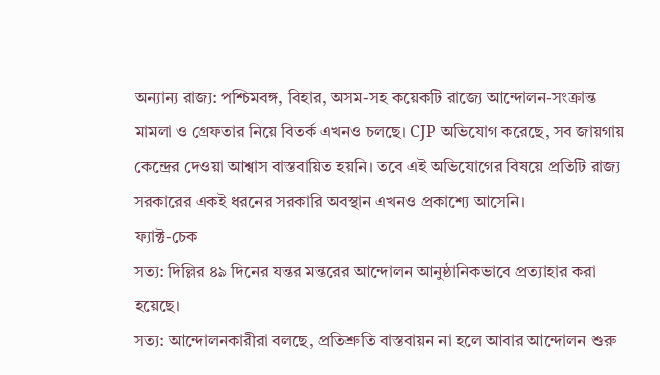অন্যান্য রাজ্য: পশ্চিমবঙ্গ, বিহার, অসম-সহ কয়েকটি রাজ্যে আন্দোলন-সংক্রান্ত মামলা ও গ্রেফতার নিয়ে বিতর্ক এখনও চলছে। CJP অভিযোগ করেছে, সব জায়গায় কেন্দ্রের দেওয়া আশ্বাস বাস্তবায়িত হয়নি। তবে এই অভিযোগের বিষয়ে প্রতিটি রাজ্য সরকারের একই ধরনের সরকারি অবস্থান এখনও প্রকাশ্যে আসেনি।
ফ্যাক্ট-চেক
সত্য: দিল্লির ৪৯ দিনের যন্তর মন্তরের আন্দোলন আনুষ্ঠানিকভাবে প্রত্যাহার করা হয়েছে।
সত্য: আন্দোলনকারীরা বলছে, প্রতিশ্রুতি বাস্তবায়ন না হলে আবার আন্দোলন শুরু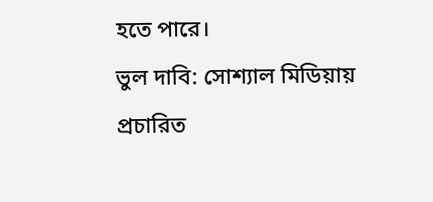হতে পারে।
ভুল দাবি: সোশ্যাল মিডিয়ায় প্রচারিত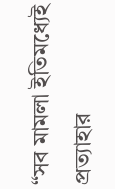“সব মামলা ইতিমধ্যেই প্রত্যাহার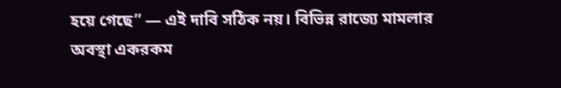হয়ে গেছে” — এই দাবি সঠিক নয়। বিভিন্ন রাজ্যে মামলার অবস্থা একরকম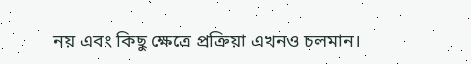নয় এবং কিছু ক্ষেত্রে প্রক্রিয়া এখনও চলমান।